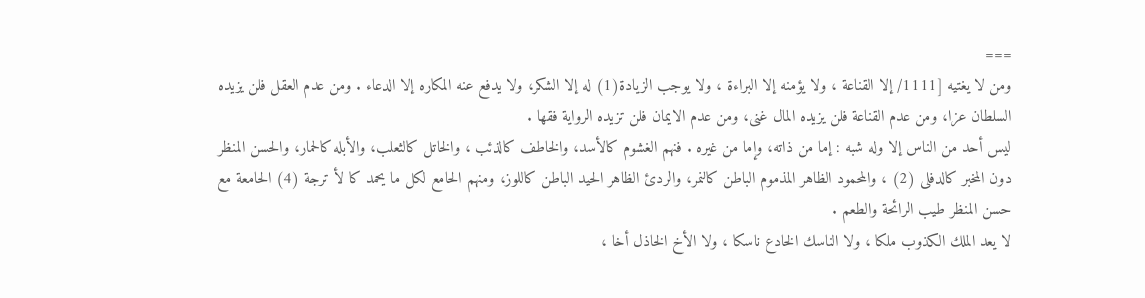===
ومن لا يغتيه [1111/ إلا القناعة ، ولا يؤمنه إلا البراءة ، ولا يوجب الزيادة(1) له إلا الشكر، ولا يدفع عنه المكاره إلا الدعاء . ومن عدم العقل فلن يزيده السلطان عزا، ومن عدم القناعة فلن يزيده المال غنى، ومن عدم الايمان فلن تزيده الرواية فقها .
ليس أحد من الناس إلا وله شبه : إما من ذاته، وإما من غيره . فنهم الغشوم كالأسد، والخاطف كالذئب ، والخاتل كالثعلب، والأبله كالحمار، والحسن المنظر دون المخبر كالدفلى (2) ، والمحمود الظاهر المذموم الباطن كالنمر، والردئ الظاهر الحيد الباطن كاللوز، ومنهم الحامع لكل ما يحمد كا لأ ترجة (4) الحامعة مع حسن المنظر طيب الرائحة والطعم .
لا يعد الملك الكذوب ملكا ، ولا الناسك الخادع ناسكا ، ولا الأخ الخاذل أخا ،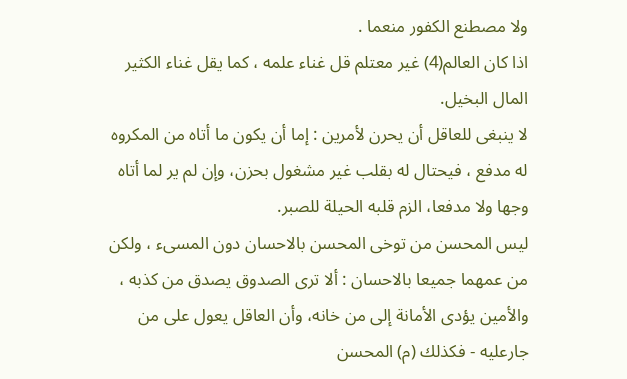ولا مصطنع الكفور منعما .
اذا كان العالم(4) غير معتلم قل غناء علمه ، كما يقل غناء الكثير المال البخيل.
لا ينبغى للعاقل أن يحرن لأمرين : إما أن يكون ما أتاه من المكروه له مدفع ، فيحتال له بقلب غير مشغول بحزن، وإن لم ير لما أتاه وجها ولا مدفعا، الزم قلبه الحيلة للصبر.
ليس المحسن من توخى المحسن بالاحسان دون المسىء ، ولكن من عمهما جميعا بالاحسان : ألا ترى الصدوق يصدق من كذبه ، والأمين يؤدى الأمانة إلى من خانه، وأن العاقل يعول على من جارعليه - فكذلك (م) المحسن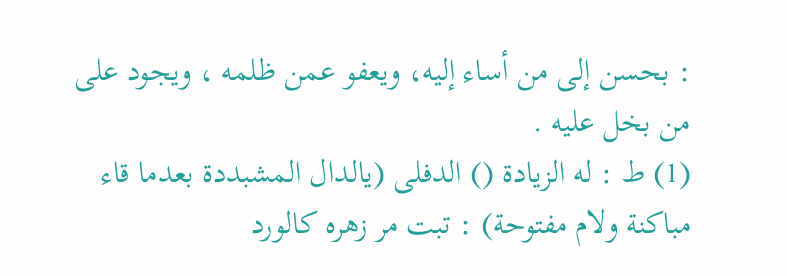: بحسن إلى من أساء إليه، ويعفو عمن ظلمه ، ويجود على من بخل عليه .
(1) ط : له الزيادة () الدفلى (يالدال المشبددة بعدما قاء مباكنة ولام مفتوحة) : تبت مر زهره كالورد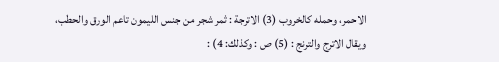الاحمر، وحمله كالخروب (3) الاترجة : ثمر شجر من جنس الليمون تاعم الورق والحطب، ويقال الاترج والترنج : (5) ص : وكذلك: 4) :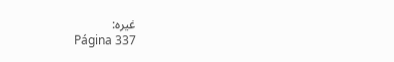غيره:
Página 337